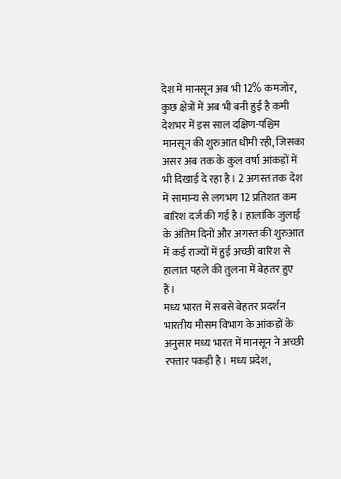देश में मानसून अब भी 12% कमजोर, कुछ क्षेत्रों में अब भी बनी हुई है कमी
देशभर में इस साल दक्षिण-पश्चिम मानसून की शुरुआत धीमी रही, जिसका असर अब तक के कुल वर्षा आंकड़ों में भी दिखाई दे रहा है। 2 अगस्त तक देश में सामान्य से लगभग 12 प्रतिशत कम बारिश दर्ज की गई है। हालांकि जुलाई के अंतिम दिनों और अगस्त की शुरुआत में कई राज्यों में हुई अच्छी बारिश से हालात पहले की तुलना में बेहतर हुए हैं।
मध्य भारत में सबसे बेहतर प्रदर्शन
भारतीय मौसम विभाग के आंकड़ों के अनुसार मध्य भारत में मानसून ने अच्छी रफ्तार पकड़ी है। मध्य प्रदेश,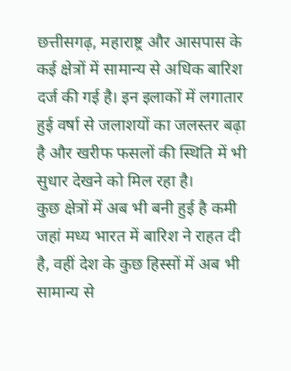छत्तीसगढ़, महाराष्ट्र और आसपास के कई क्षेत्रों में सामान्य से अधिक बारिश दर्ज की गई है। इन इलाकों में लगातार हुई वर्षा से जलाशयों का जलस्तर बढ़ा है और खरीफ फसलों की स्थिति में भी सुधार देखने को मिल रहा है।
कुछ क्षेत्रों में अब भी बनी हुई है कमी
जहां मध्य भारत में बारिश ने राहत दी है, वहीं देश के कुछ हिस्सों में अब भी सामान्य से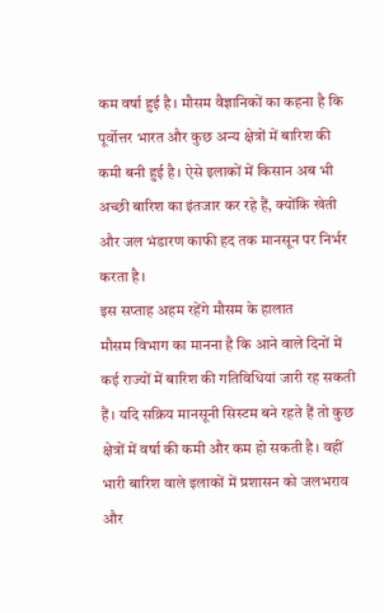कम वर्षा हुई है। मौसम वैज्ञानिकों का कहना है कि पूर्वोत्तर भारत और कुछ अन्य क्षेत्रों में बारिश की कमी बनी हुई है। ऐसे इलाकों में किसान अब भी अच्छी बारिश का इंतजार कर रहे हैं, क्योंकि खेती और जल भंडारण काफी हद तक मानसून पर निर्भर करता है।
इस सप्ताह अहम रहेंगे मौसम के हालात
मौसम विभाग का मानना है कि आने वाले दिनों में कई राज्यों में बारिश की गतिविधियां जारी रह सकती हैं। यदि सक्रिय मानसूनी सिस्टम बने रहते हैं तो कुछ क्षेत्रों में वर्षा की कमी और कम हो सकती है। वहीं भारी बारिश वाले इलाकों में प्रशासन को जलभराव और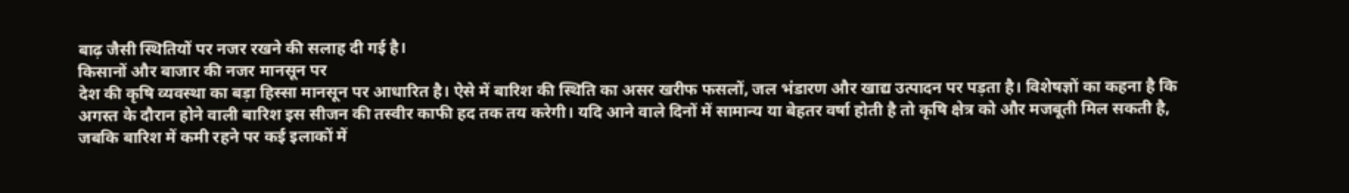बाढ़ जैसी स्थितियों पर नजर रखने की सलाह दी गई है।
किसानों और बाजार की नजर मानसून पर
देश की कृषि व्यवस्था का बड़ा हिस्सा मानसून पर आधारित है। ऐसे में बारिश की स्थिति का असर खरीफ फसलों, जल भंडारण और खाद्य उत्पादन पर पड़ता है। विशेषज्ञों का कहना है कि अगस्त के दौरान होने वाली बारिश इस सीजन की तस्वीर काफी हद तक तय करेगी। यदि आने वाले दिनों में सामान्य या बेहतर वर्षा होती है तो कृषि क्षेत्र को और मजबूती मिल सकती है, जबकि बारिश में कमी रहने पर कई इलाकों में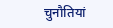चुनौतियां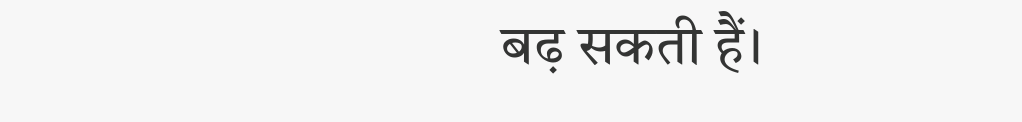बढ़ सकती हैं।